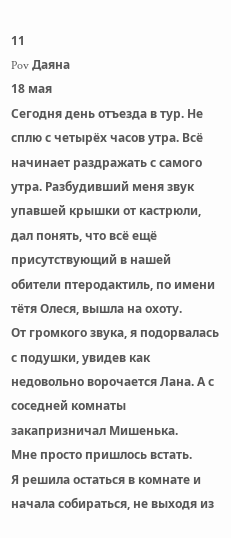11
Pov Даяна
18 мая
Сегодня день отъезда в тур. Не сплю с четырёх часов утра. Всё начинает раздражать с самого утра. Разбудивший меня звук упавшей крышки от кастрюли, дал понять, что всё ещё присутствующий в нашей обители птеродактиль, по имени тётя Олеся, вышла на охоту.
От громкого звука, я подорвалась с подушки, увидев как недовольно ворочается Лана. А с соседней комнаты закапризничал Мишенька.
Мне просто пришлось встать.
Я решила остаться в комнате и начала собираться, не выходя из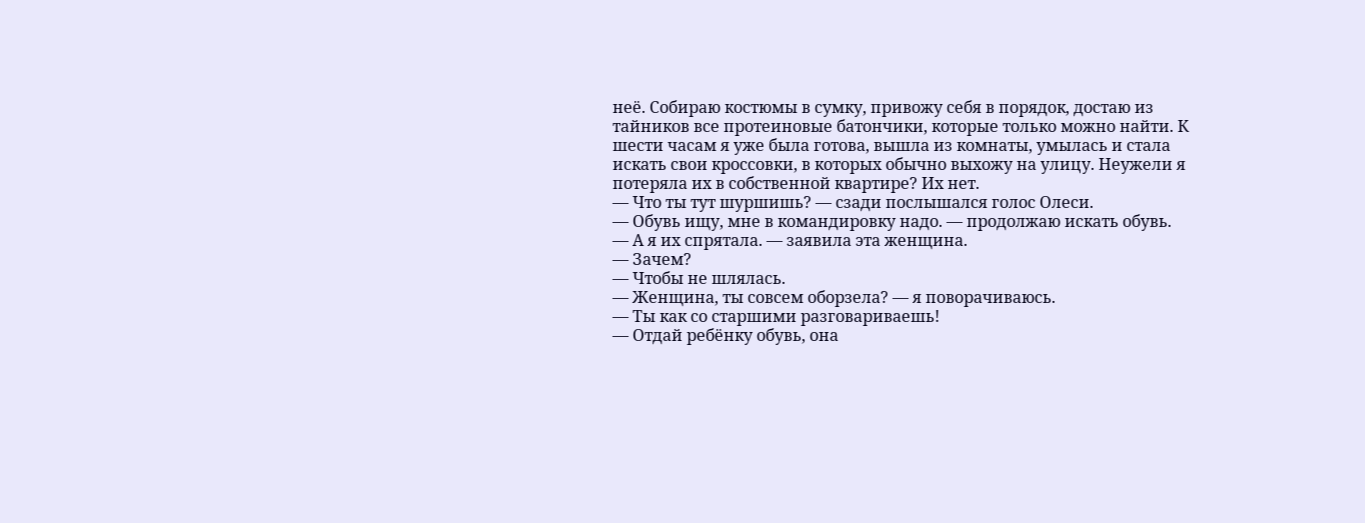неё. Собираю костюмы в сумку, привожу себя в порядок, достаю из тайников все протеиновые батончики, которые только можно найти. К шести часам я уже была готова, вышла из комнаты, умылась и стала искать свои кроссовки, в которых обычно выхожу на улицу. Неужели я потеряла их в собственной квартире? Их нет.
— Что ты тут шуршишь? — сзади послышался голос Олеси.
— Обувь ищу, мне в командировку надо. — продолжаю искать обувь.
— А я их спрятала. — заявила эта женщина.
— Зачем?
— Чтобы не шлялась.
— Женщина, ты совсем оборзела? — я поворачиваюсь.
— Ты как со старшими разговариваешь!
— Отдай ребёнку обувь, она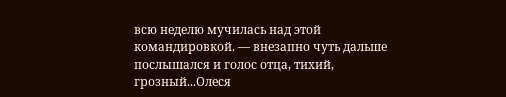всю неделю мучилась над этой командировкой. — внезапно чуть дальше послышался и голос отца, тихий, грозный...Олеся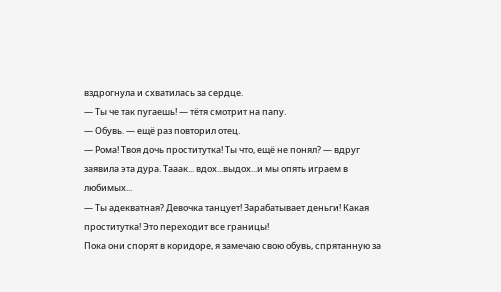вздрогнула и схватилась за сердце.
— Ты че так пугаешь! — тётя смотрит на папу.
— Обувь. — ещё раз повторил отец.
— Рома! Твоя дочь проститутка! Ты что, ещё не понял? — вдруг заявила эта дура. Тааак... вдох...выдох...и мы опять играем в любимых...
— Ты адекватная? Девочка танцует! Зарабатывает деньги! Какая проститутка! Это переходит все границы!
Пока они спорят в коридоре, я замечаю свою обувь, спрятанную за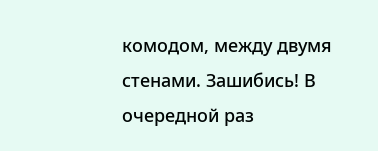комодом, между двумя стенами. Зашибись! В очередной раз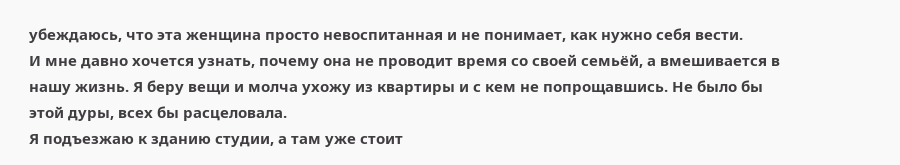убеждаюсь, что эта женщина просто невоспитанная и не понимает, как нужно себя вести.
И мне давно хочется узнать, почему она не проводит время со своей семьёй, а вмешивается в нашу жизнь. Я беру вещи и молча ухожу из квартиры и с кем не попрощавшись. Не было бы этой дуры, всех бы расцеловала.
Я подъезжаю к зданию студии, а там уже стоит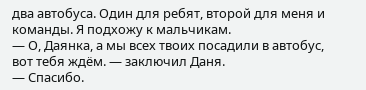два автобуса. Один для ребят, второй для меня и команды. Я подхожу к мальчикам.
— О, Даянка, а мы всех твоих посадили в автобус, вот тебя ждём. — заключил Даня.
— Спасибо.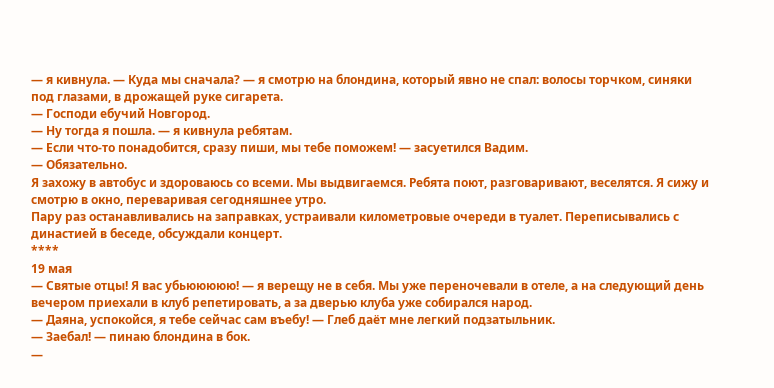— я кивнула. — Куда мы сначала? — я смотрю на блондина, который явно не спал: волосы торчком, синяки под глазами, в дрожащей руке сигарета.
— Господи ебучий Новгород.
— Ну тогда я пошла. — я кивнула ребятам.
— Если что-то понадобится, сразу пиши, мы тебе поможем! — засуетился Вадим.
— Обязательно.
Я захожу в автобус и здороваюсь со всеми. Мы выдвигаемся. Ребята поют, разговаривают, веселятся. Я сижу и смотрю в окно, переваривая сегодняшнее утро.
Пару раз останавливались на заправках, устраивали километровые очереди в туалет. Переписывались с династией в беседе, обсуждали концерт.
****
19 мая
— Святые отцы! Я вас убьююююю! — я верещу не в себя. Мы уже переночевали в отеле, а на следующий день вечером приехали в клуб репетировать, а за дверью клуба уже собирался народ.
— Даяна, успокойся, я тебе сейчас сам въебу! — Глеб даёт мне легкий подзатыльник.
— Заебал! — пинаю блондина в бок.
—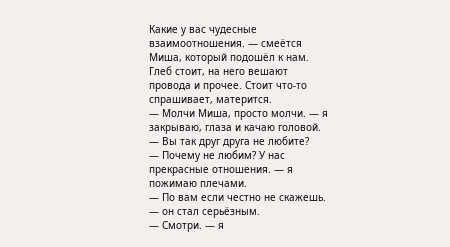Какие у вас чудесные взаимоотношения. — смеётся Миша, который подошёл к нам.
Глеб стоит, на него вешают провода и прочее. Стоит что-то спрашивает, матерится.
— Молчи Миша, просто молчи. — я закрываю, глаза и качаю головой.
— Вы так друг друга не любите?
— Почему не любим? У нас прекрасные отношения. — я пожимаю плечами.
— По вам если честно не скажешь. — он стал серьёзным.
— Смотри. — я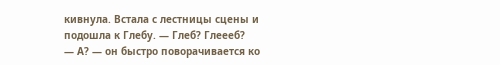кивнула. Встала с лестницы сцены и подошла к Глебу. — Глеб? Глеееб?
— А? — он быстро поворачивается ко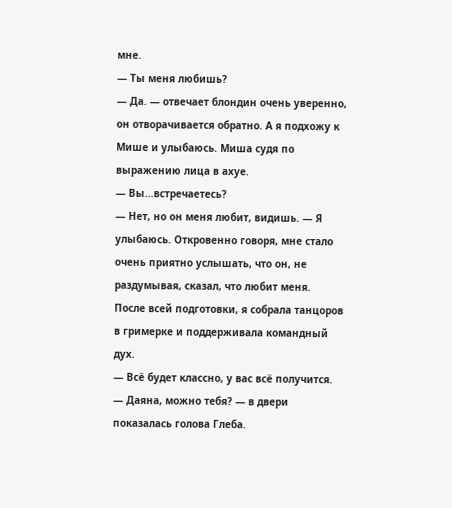мне.
— Ты меня любишь?
— Да. — отвечает блондин очень уверенно, он отворачивается обратно. А я подхожу к Мише и улыбаюсь. Миша судя по выражению лица в ахуе.
— Вы...встречаетесь?
— Нет, но он меня любит, видишь. — Я улыбаюсь. Откровенно говоря, мне стало очень приятно услышать, что он, не раздумывая, сказал, что любит меня.
После всей подготовки, я собрала танцоров в гримерке и поддерживала командный дух.
— Всё будет классно, у вас всё получится.
— Даяна, можно тебя? — в двери показалась голова Глеба.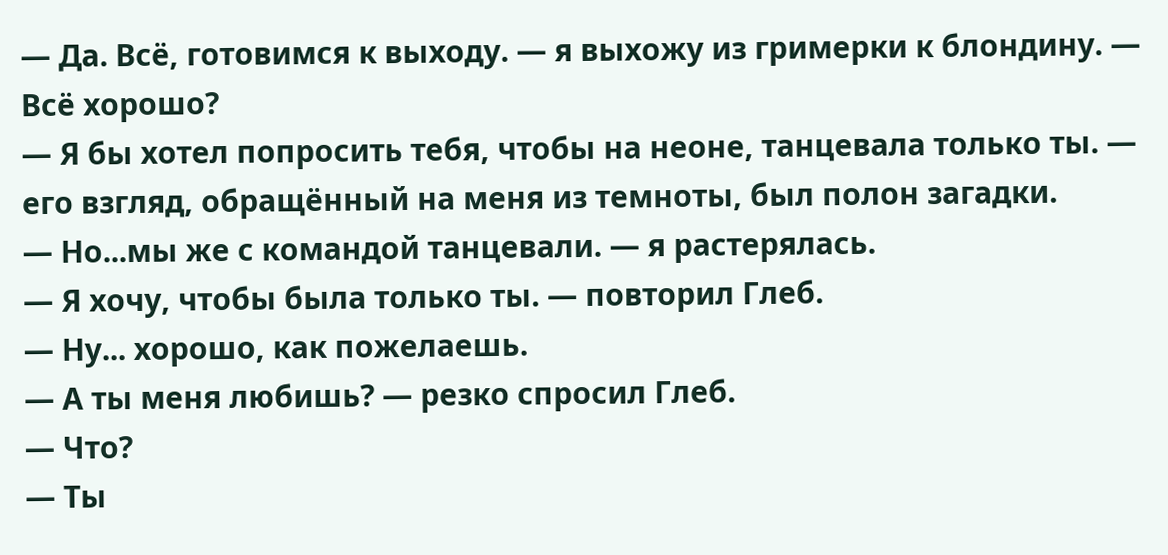— Да. Всё, готовимся к выходу. — я выхожу из гримерки к блондину. — Всё хорошо?
— Я бы хотел попросить тебя, чтобы на неоне, танцевала только ты. — его взгляд, обращённый на меня из темноты, был полон загадки.
— Но...мы же с командой танцевали. — я растерялась.
— Я хочу, чтобы была только ты. — повторил Глеб.
— Ну... хорошо, как пожелаешь.
— А ты меня любишь? — резко спросил Глеб.
— Что?
— Ты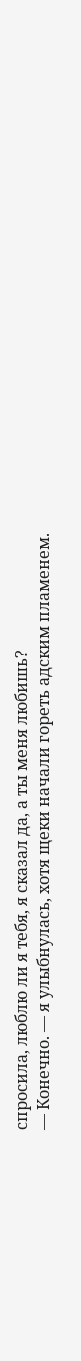спросила, люблю ли я тебя, я сказал да, а ты меня любишь?
— Конечно. — я улыбнулась, хотя щеки начали гореть адским пламенем.